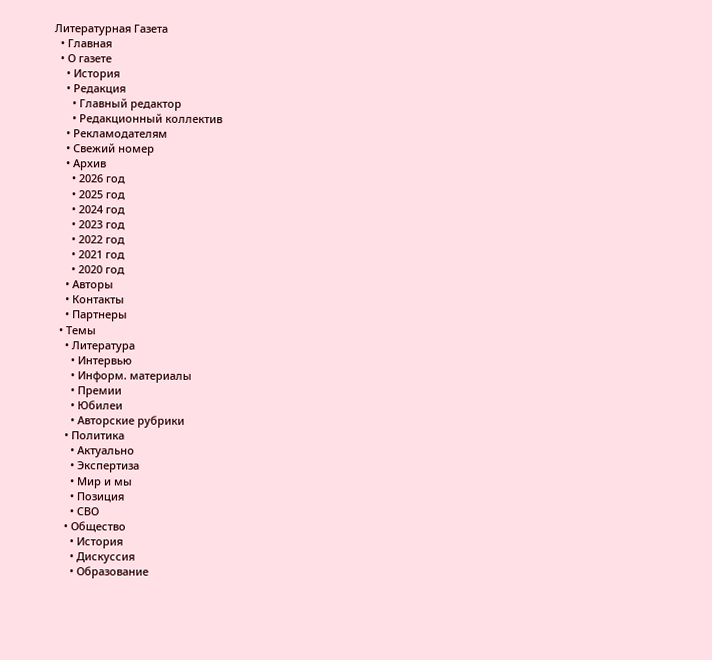Литературная Газета
  • Главная
  • О газете
    • История
    • Редакция
      • Главный редактор
      • Редакционный коллектив
    • Рекламодателям
    • Свежий номер
    • Архив
      • 2026 год
      • 2025 год
      • 2024 год
      • 2023 год
      • 2022 год
      • 2021 год
      • 2020 год
    • Авторы
    • Контакты
    • Партнеры
  • Темы
    • Литература
      • Интервью
      • Информ. материалы
      • Премии
      • Юбилеи
      • Авторские рубрики
    • Политика
      • Актуально
      • Экспертиза
      • Мир и мы
      • Позиция
      • СВО
    • Общество
      • История
      • Дискуссия
      • Образование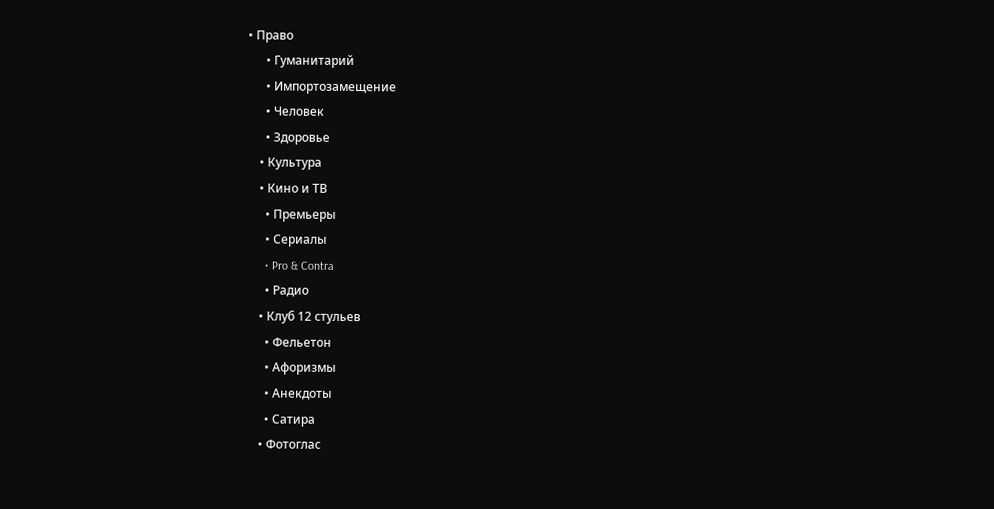• Право
      • Гуманитарий
      • Импортозамещение
      • Человек
      • Здоровье
    • Культура
    • Кино и ТВ
      • Премьеры
      • Сериалы
      • Pro & Contra
      • Радио
    • Клуб 12 стульев
      • Фельетон
      • Афоризмы
      • Анекдоты
      • Сатира
    • Фотоглас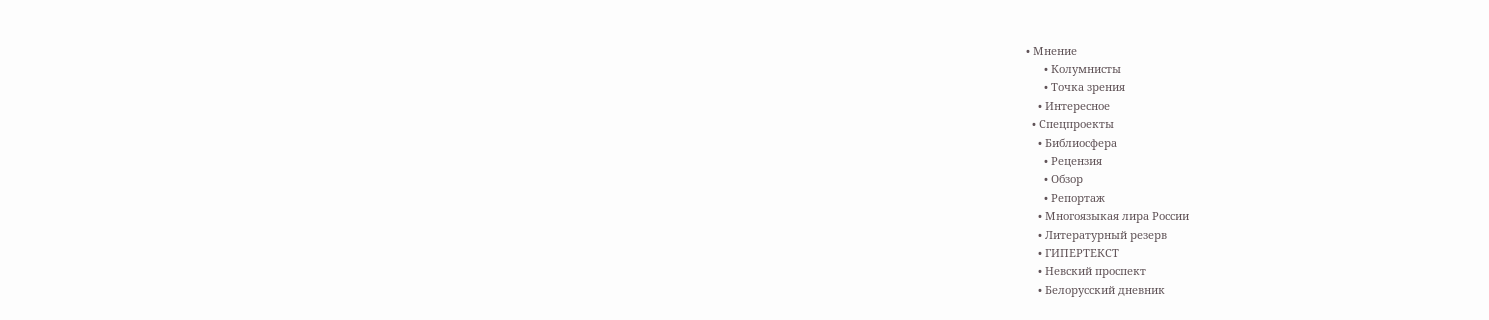• Мнение
      • Колумнисты
      • Точка зрения
    • Интересное
  • Спецпроекты
    • Библиосфера
      • Рецензия
      • Обзор
      • Репортаж
    • Многоязыкая лира России
    • Литературный резерв
    • ГИПЕРТЕКСТ
    • Невский проспект
    • Белорусский дневник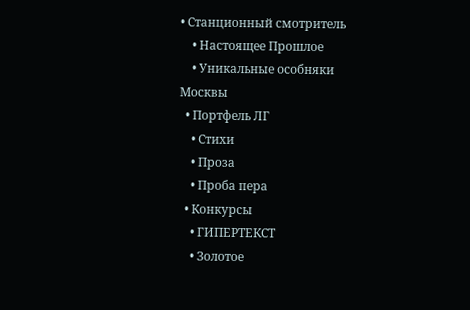• Станционный смотритель
    • Настоящее Прошлое
    • Уникальные особняки Москвы
  • Портфель ЛГ
    • Стихи
    • Проза
    • Проба пера
  • Конкурсы
    • ГИПЕРТЕКСТ
    • Золотое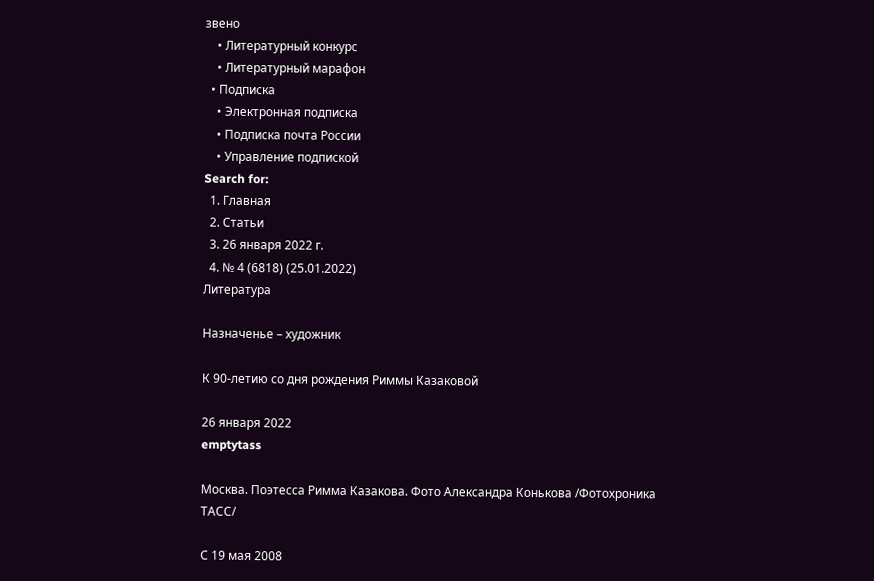звено
    • Литературный конкурс
    • Литературный марафон
  • Подписка
    • Электронная подписка
    • Подписка почта России
    • Управление подпиской
Search for:
  1. Главная
  2. Статьи
  3. 26 января 2022 г.
  4. № 4 (6818) (25.01.2022)
Литература

Назначенье – художник

К 90-летию со дня рождения Риммы Казаковой

26 января 2022
emptytass

Москва. Поэтесса Римма Казакова. Фото Александра Конькова /Фотохроника ТАСС/

С 19 мая 2008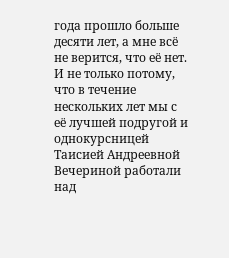года прошло больше десяти лет, а мне всё не верится, что её нет. И не только потому, что в течение нескольких лет мы с её лучшей подругой и однокурсницей Таисией Андреевной Вечериной работали над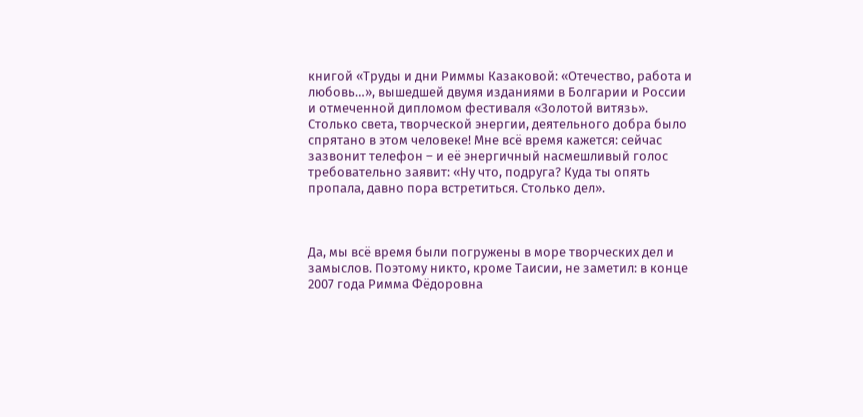книгой «Труды и дни Риммы Казаковой: «Отечество, работа и любовь…», вышедшей двумя изданиями в Болгарии и России и отмеченной дипломом фестиваля «Золотой витязь». Столько света, творческой энергии, деятельного добра было спрятано в этом человеке! Мне всё время кажется: сейчас зазвонит телефон – и её энергичный насмешливый голос требовательно заявит: «Ну что, подруга? Куда ты опять пропала, давно пора встретиться. Столько дел».



Да, мы всё время были погружены в море творческих дел и замыслов. Поэтому никто, кроме Таисии, не заметил: в конце 2007 года Римма Фёдоровна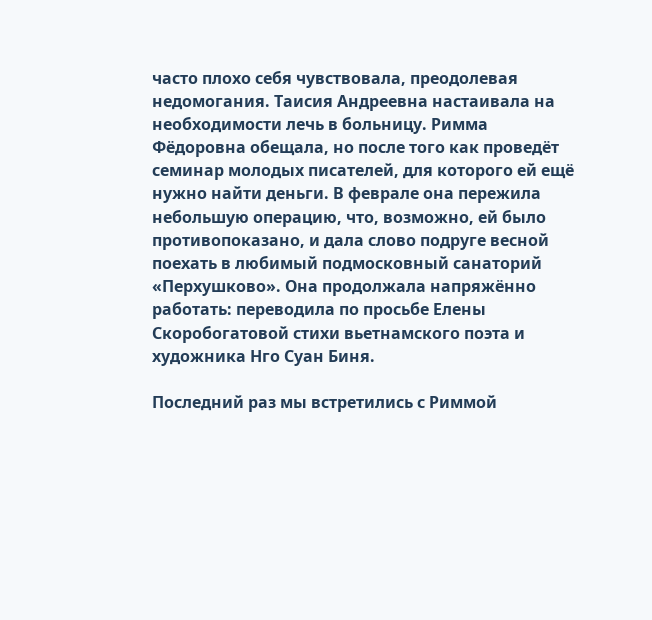часто плохо себя чувствовала, преодолевая недомогания. Таисия Андреевна настаивала на необходимости лечь в больницу. Римма Фёдоровна обещала, но после того как проведёт семинар молодых писателей, для которого ей ещё нужно найти деньги. В феврале она пережила небольшую операцию, что, возможно, ей было противопоказано, и дала слово подруге весной поехать в любимый подмосковный санаторий «Перхушково». Она продолжала напряжённо работать: переводила по просьбе Елены Скоробогатовой стихи вьетнамского поэта и художника Нго Суан Биня.

Последний раз мы встретились с Риммой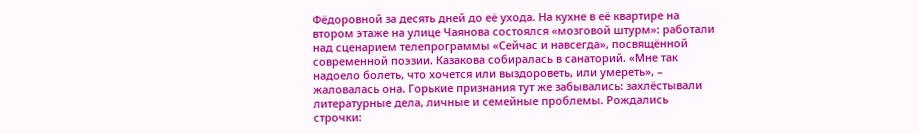Фёдоровной за десять дней до её ухода. На кухне в её квартире на втором этаже на улице Чаянова состоялся «мозговой штурм»: работали над сценарием телепрограммы «Сейчас и навсегда», посвящённой современной поэзии. Казакова собиралась в санаторий. «Мне так надоело болеть, что хочется или выздороветь, или умереть», – жаловалась она. Горькие признания тут же забывались: захлёстывали литературные дела, личные и семейные проблемы. Рождались строчки: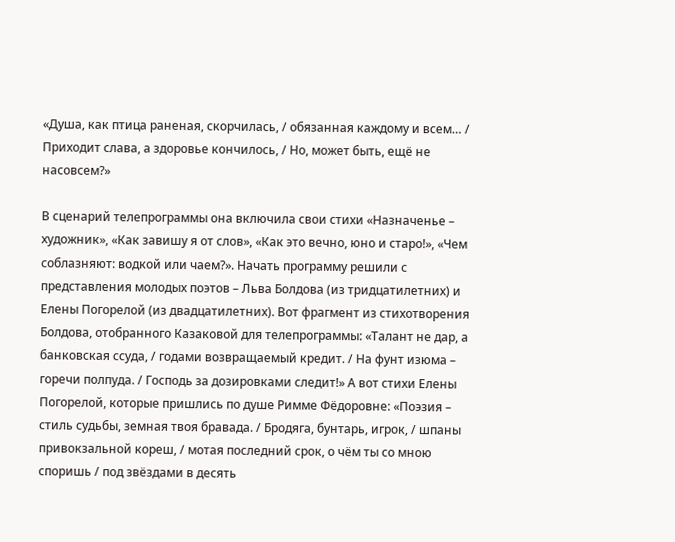«Душа, как птица раненая, скорчилась, / обязанная каждому и всем… / Приходит слава, а здоровье кончилось, / Но, может быть, ещё не насовсем?»

В сценарий телепрограммы она включила свои стихи «Назначенье – художник», «Как завишу я от слов», «Как это вечно, юно и старо!», «Чем соблазняют: водкой или чаем?». Начать программу решили с представления молодых поэтов – Льва Болдова (из тридцатилетних) и Елены Погорелой (из двадцатилетних). Вот фрагмент из стихотворения Болдова, отобранного Казаковой для телепрограммы: «Талант не дар, а банковская ссуда, / годами возвращаемый кредит. / На фунт изюма – горечи полпуда. / Господь за дозировками следит!» А вот стихи Елены Погорелой, которые пришлись по душе Римме Фёдоровне: «Поэзия – стиль судьбы, земная твоя бравада. / Бродяга, бунтарь, игрок, / шпаны привокзальной кореш, / мотая последний срок, о чём ты со мною споришь / под звёздами в десять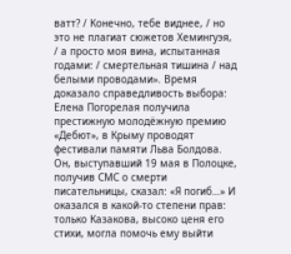ватт? / Конечно, тебе виднее, / но это не плагиат сюжетов Хемингуэя, / а просто моя вина, испытанная годами: / смертельная тишина / над белыми проводами». Время доказало справедливость выбора: Елена Погорелая получила престижную молодёжную премию «Дебют», в Крыму проводят фестивали памяти Льва Болдова. Он, выступавший 19 мая в Полоцке, получив СМС о смерти писательницы, сказал: «Я погиб…» И оказался в какой-то степени прав: только Казакова, высоко ценя его стихи, могла помочь ему выйти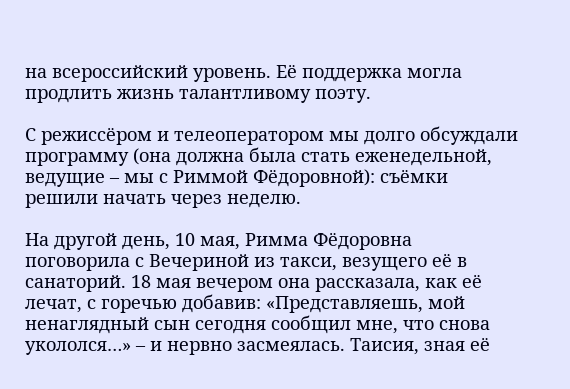на всероссийский уровень. Её поддержка могла продлить жизнь талантливому поэту.

С режиссёром и телеоператором мы долго обсуждали программу (она должна была стать еженедельной, ведущие – мы с Риммой Фёдоровной): съёмки решили начать через неделю.

На другой день, 10 мая, Римма Фёдоровна поговорила с Вечериной из такси, везущего её в санаторий. 18 мая вечером она рассказала, как её лечат, с горечью добавив: «Представляешь, мой ненаглядный сын сегодня сообщил мне, что снова укололся…» – и нервно засмеялась. Таисия, зная её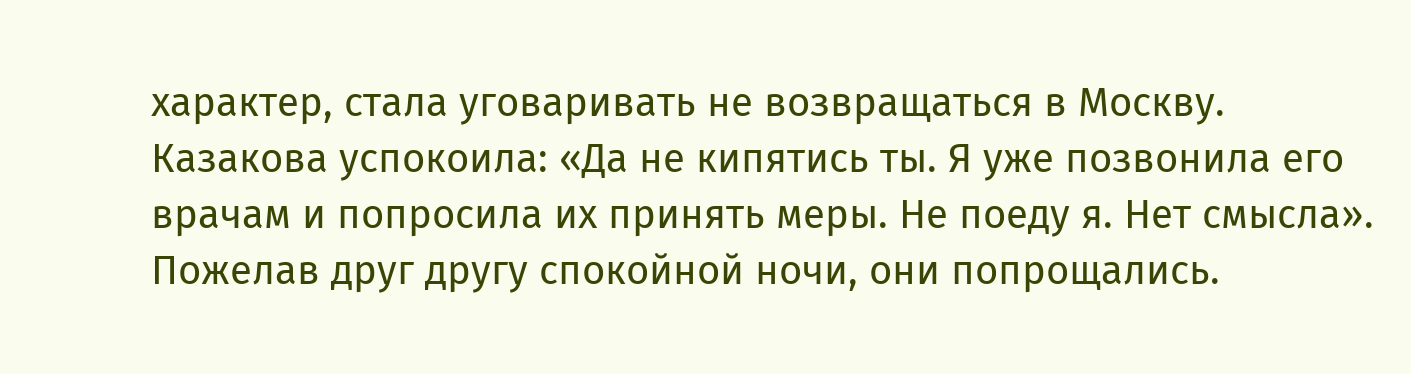характер, стала уговаривать не возвращаться в Москву. Казакова успокоила: «Да не кипятись ты. Я уже позвонила его врачам и попросила их принять меры. Не поеду я. Нет смысла». Пожелав друг другу спокойной ночи, они попрощались.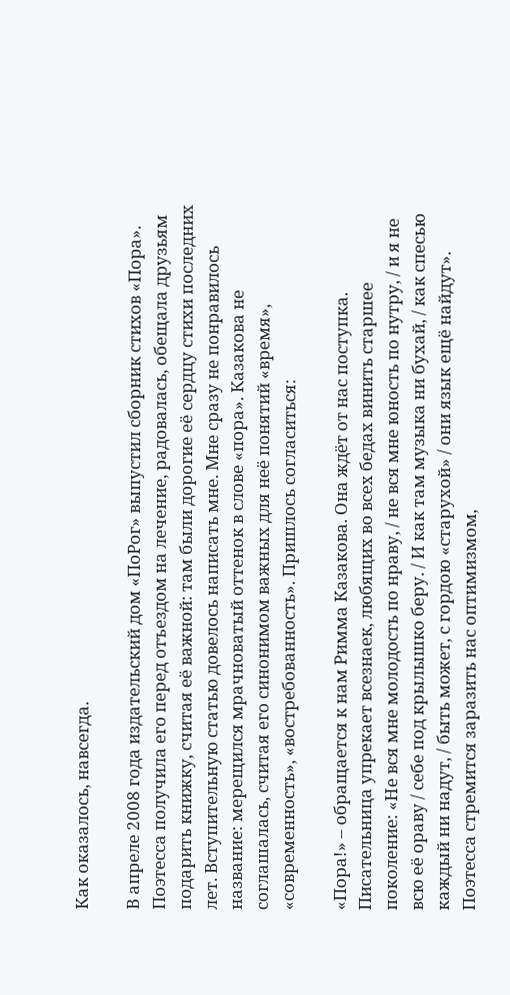Как оказалось, навсегда.

В апреле 2008 года издательский дом «ПоРог» выпустил сборник стихов «Пора». Поэтесса получила его перед отъездом на лечение, радовалась, обещала друзьям подарить книжку, считая её важной: там были дорогие её сердцу стихи последних лет. Вступительную статью довелось написать мне. Мне сразу не понравилось название: мерещился мрачноватый оттенок в слове «пора». Казакова не соглашалась, считая его синонимом важных для неё понятий «время», «современность», «востребованность». Пришлось согласиться:

«Пора!» – обращается к нам Римма Казакова. Она ждёт от нас поступка. Писательница упрекает всезнаек, любящих во всех бедах винить старшее поколение: «Не вся мне молодость по нраву, / не вся мне юность по нутру, / и я не всю её ораву / себе под крылышко беру. / И как там музыка ни бухай, / как спесью каждый ни надут, / быть может, с гордою «старухой» / они язык ещё найдут». Поэтесса стремится заразить нас оптимизмом,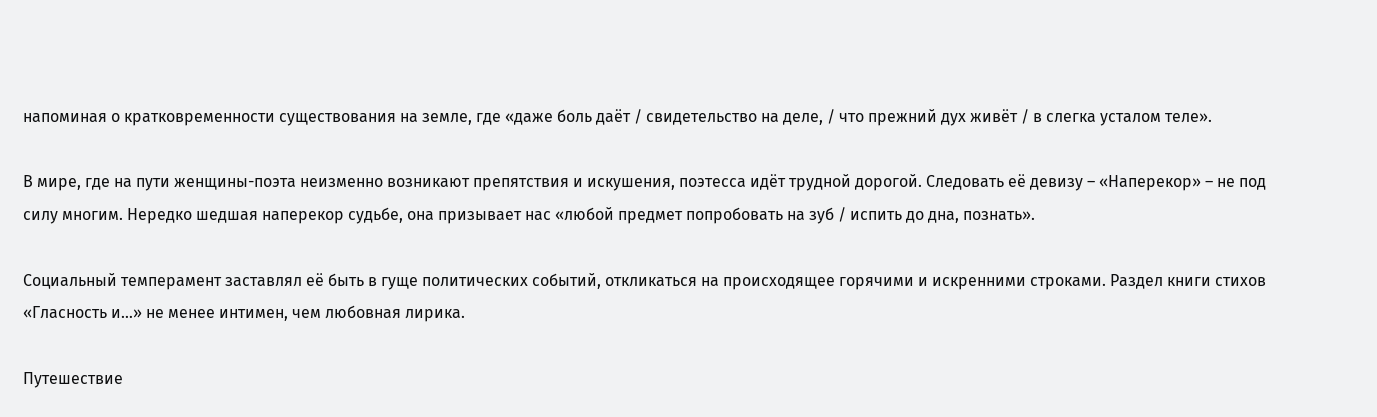напоминая о кратковременности существования на земле, где «даже боль даёт / свидетельство на деле, / что прежний дух живёт / в слегка усталом теле».

В мире, где на пути женщины-поэта неизменно возникают препятствия и искушения, поэтесса идёт трудной дорогой. Следовать её девизу – «Наперекор» – не под силу многим. Нередко шедшая наперекор судьбе, она призывает нас «любой предмет попробовать на зуб / испить до дна, познать».

Социальный темперамент заставлял её быть в гуще политических событий, откликаться на происходящее горячими и искренними строками. Раздел книги стихов «Гласность и…» не менее интимен, чем любовная лирика.

Путешествие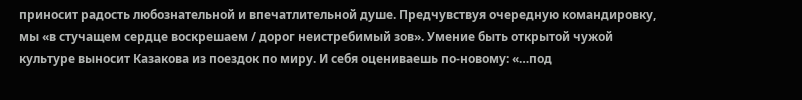приносит радость любознательной и впечатлительной душе. Предчувствуя очередную командировку, мы «в стучащем сердце воскрешаем / дорог неистребимый зов». Умение быть открытой чужой культуре выносит Казакова из поездок по миру. И себя оцениваешь по-новому: «…под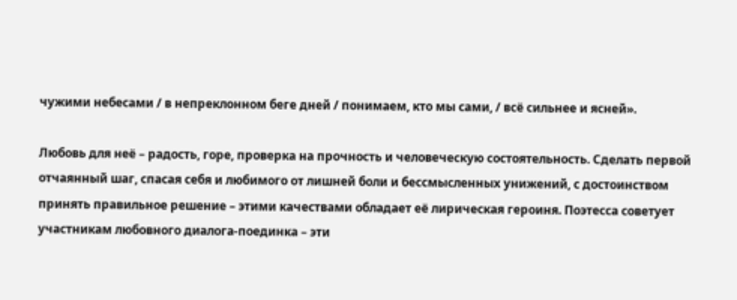чужими небесами / в непреклонном беге дней / понимаем, кто мы сами, / всё сильнее и ясней».

Любовь для неё – радость, горе, проверка на прочность и человеческую состоятельность. Сделать первой отчаянный шаг, спасая себя и любимого от лишней боли и бессмысленных унижений, с достоинством принять правильное решение – этими качествами обладает её лирическая героиня. Поэтесса советует участникам любовного диалога-поединка – эти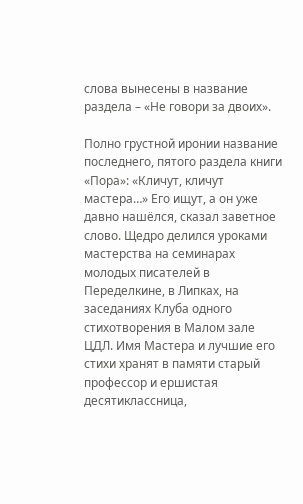слова вынесены в название раздела – «Не говори за двоих».

Полно грустной иронии название последнего, пятого раздела книги «Пора»: «Кличут, кличут мастера…» Его ищут, а он уже давно нашёлся, сказал заветное слово. Щедро делился уроками мастерства на семинарах молодых писателей в Переделкине, в Липках, на заседаниях Клуба одного стихотворения в Малом зале ЦДЛ. Имя Мастера и лучшие его стихи хранят в памяти старый профессор и ершистая десятиклассница,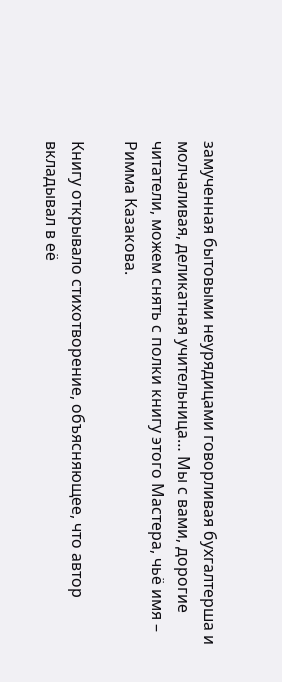замученная бытовыми неурядицами говорливая бухгалтерша и молчаливая, деликатная учительница… Мы с вами, дорогие читатели, можем снять с полки книгу этого Мастера, чьё имя – Римма Казакова.

Книгу открывало стихотворение, объясняющее, что автор вкладывал в её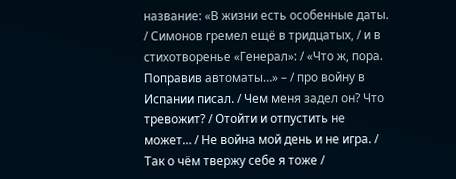название: «В жизни есть особенные даты. / Симонов гремел ещё в тридцатых, / и в стихотворенье «Генерал»: / «Что ж, пора. Поправив автоматы…» – / про войну в Испании писал. / Чем меня задел он? Что тревожит? / Отойти и отпустить не может… / Не война мой день и не игра. / Так о чём твержу себе я тоже /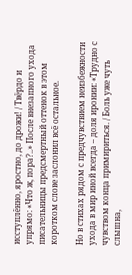исступлённо, яростно, до дрожи! / Твёрдо и упрямо: «Что ж, пора?..» После внезапного ухода писательницы предсмертный оттенок в этом коротком слове заслонил всё остальное.

Но в стихах рядом с предчувствием неизбежности ухода в мир иной всегда – доля иронии: «Трудно с чувством конца примириться. / Боль уже чуть слышна,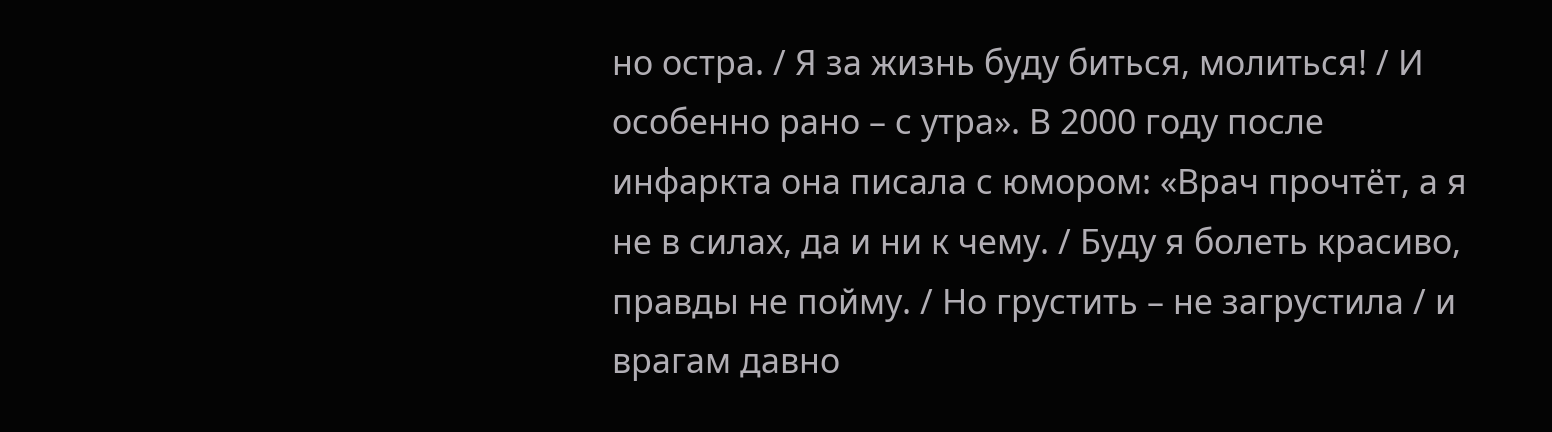но остра. / Я за жизнь буду биться, молиться! / И особенно рано – с утра». В 2000 году после инфаркта она писала с юмором: «Врач прочтёт, а я не в силах, да и ни к чему. / Буду я болеть красиво, правды не пойму. / Но грустить – не загрустила / и врагам давно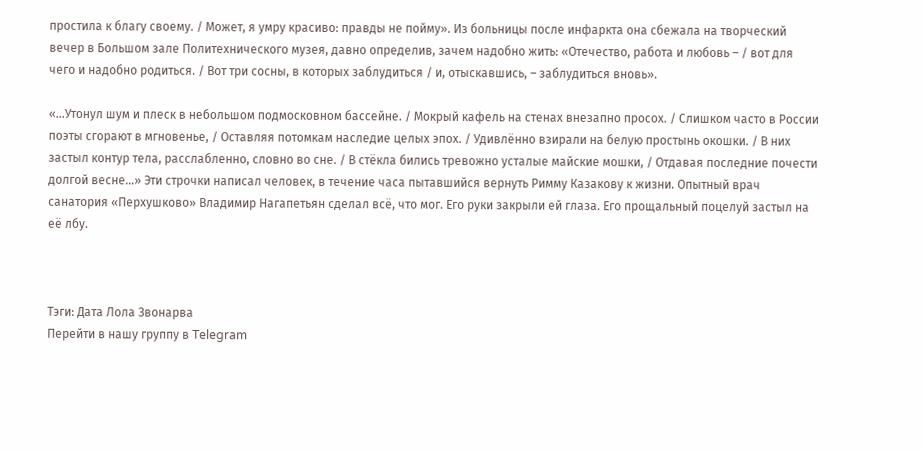простила к благу своему. / Может, я умру красиво: правды не пойму». Из больницы после инфаркта она сбежала на творческий вечер в Большом зале Политехнического музея, давно определив, зачем надобно жить: «Отечество, работа и любовь – / вот для чего и надобно родиться. / Вот три сосны, в которых заблудиться / и, отыскавшись, – заблудиться вновь».

«…Утонул шум и плеск в небольшом подмосковном бассейне. / Мокрый кафель на стенах внезапно просох. / Слишком часто в России поэты сгорают в мгновенье, / Оставляя потомкам наследие целых эпох. / Удивлённо взирали на белую простынь окошки. / В них застыл контур тела, расслабленно, словно во сне. / В стёкла бились тревожно усталые майские мошки, / Отдавая последние почести долгой весне…» Эти строчки написал человек, в течение часа пытавшийся вернуть Римму Казакову к жизни. Опытный врач санатория «Перхушково» Владимир Нагапетьян сделал всё, что мог. Его руки закрыли ей глаза. Его прощальный поцелуй застыл на её лбу.



Тэги: Дата Лола Звонарва
Перейти в нашу группу в Telegram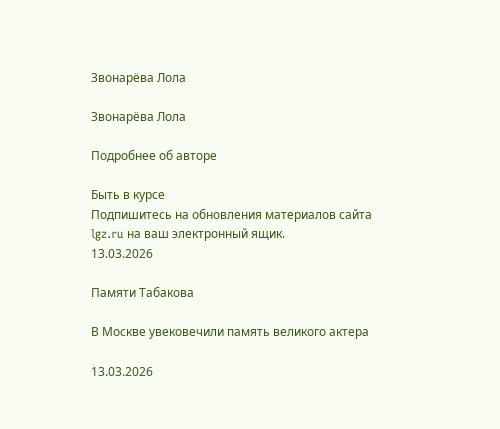Звонарёва Лола

Звонарёва Лола

Подробнее об авторе

Быть в курсе
Подпишитесь на обновления материалов сайта lgz.ru на ваш электронный ящик.
13.03.2026

Памяти Табакова

В Москве увековечили память великого актера

13.03.2026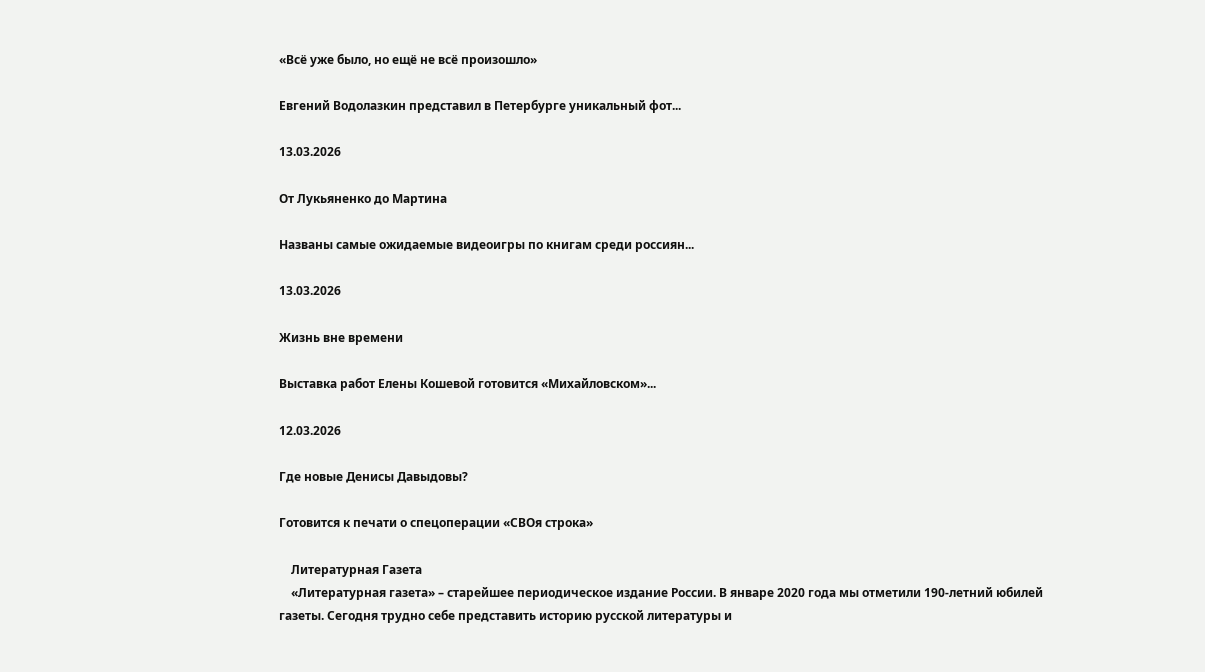«Всё уже было, но ещё не всё произошло»

Евгений Водолазкин представил в Петербурге уникальный фот...

13.03.2026

От Лукьяненко до Мартина

Названы самые ожидаемые видеоигры по книгам среди россиян...

13.03.2026

Жизнь вне времени

Выставка работ Елены Кошевой готовится «Михайловском»...

12.03.2026

Где новые Денисы Давыдовы?

Готовится к печати о спецоперации «СВОя строка»

    Литературная Газета
    «Литературная газета» – старейшее периодическое издание России. В январе 2020 года мы отметили 190-летний юбилей газеты. Сегодня трудно себе представить историю русской литературы и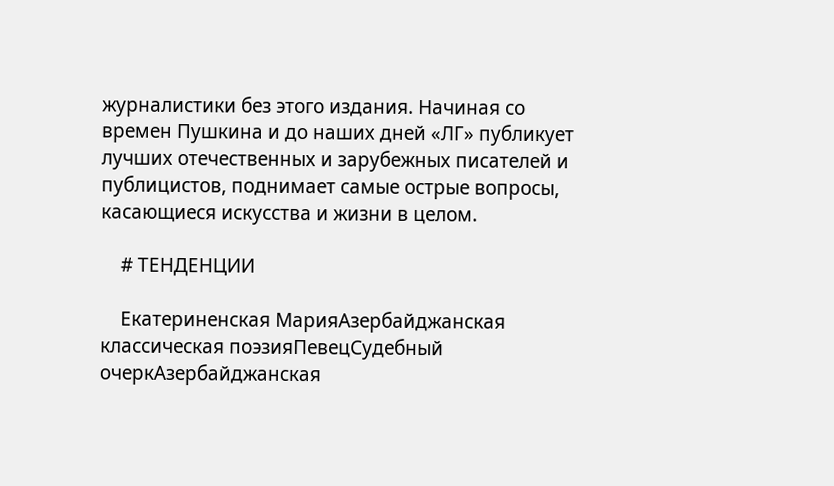журналистики без этого издания. Начиная со времен Пушкина и до наших дней «ЛГ» публикует лучших отечественных и зарубежных писателей и публицистов, поднимает самые острые вопросы, касающиеся искусства и жизни в целом.

    # ТЕНДЕНЦИИ

    Екатериненская МарияАзербайджанская классическая поэзияПевецСудебный очеркАзербайджанская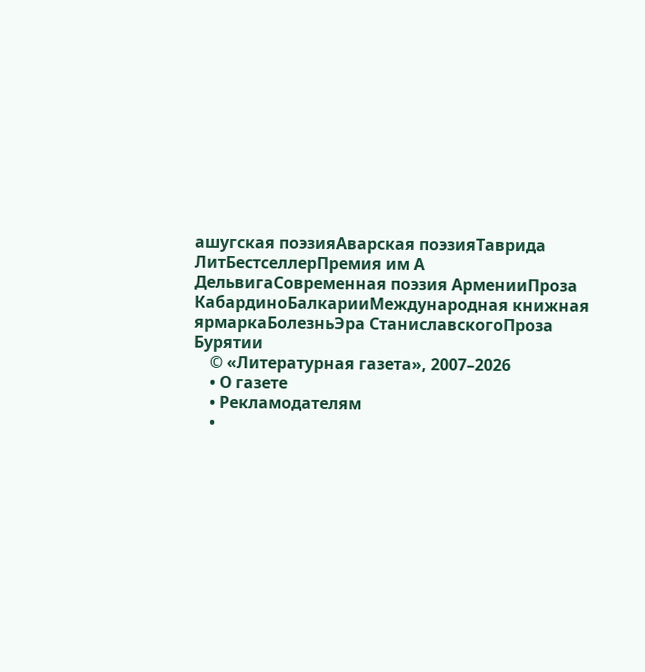ашугская поэзияАварская поэзияТаврида ЛитБестселлерПремия им А ДельвигаСовременная поэзия АрменииПроза КабардиноБалкарииМеждународная книжная ярмаркаБолезньЭра СтаниславскогоПроза Бурятии
    © «Литературная газета», 2007–2026
    • О газете
    • Рекламодателям
    •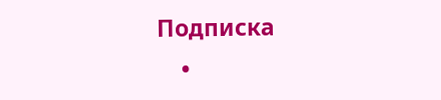Подписка
    •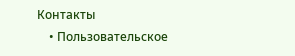Контакты
    • Пользовательское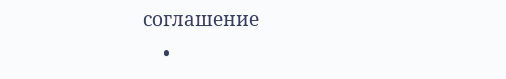соглашение
    •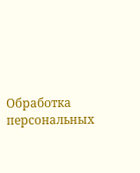Обработка персональных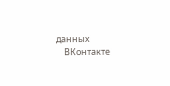данных
    ВКонтакте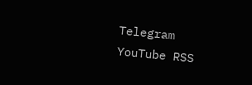Telegram YouTube RSS